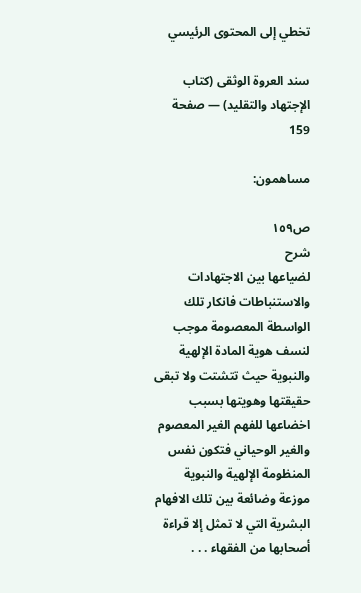تخطي إلى المحتوى الرئيسي

سند العروة الوثقى (كتاب الإجتهاد والتقليد) — صفحة 159

مساهمون:

ص١٥٩
شرح
لضياعها بين الاجتهادات والاستنباطات فانكار تلك الواسطة المعصومة موجب لنسف هوية المادة الإلهية والنبوية حيث تتشتت ولا تبقى حقيقتها وهويتها بسبب اخضاعها للفهم الغير المعصوم والغير الوحياني فتكون نفس المنظومة الإلهية والنبوية موزعة وضائعة بين تلك الافهام البشرية التي لا تمثل إلا قراءة أصحابها من الفقهاء . . .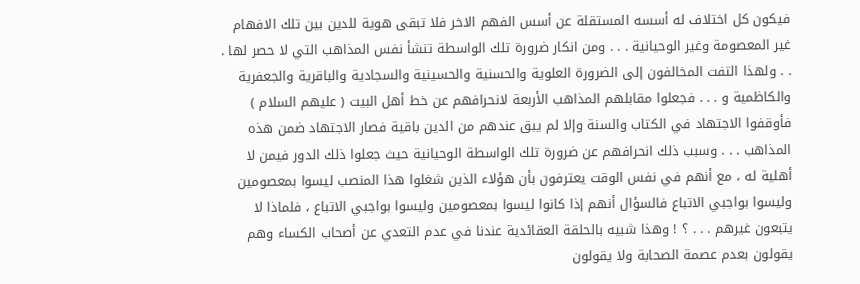فيكون كل اختلاف له أسسه المستقلة عن أسس الفهم الاخر فلا تبقى هوية للدين بين تلك الافهام غير المعصومة وغير الوحيانية . . . ومن انكار ضرورة تلك الواسطة تنشأ نفس المذاهب التي لا حصر لها . . . ولهذا التفت المخالفون إلى الضرورة العلوية والحسنية والحسينية والسجادية والباقرية والجعفرية والكاظمية و . . . فجعلوا مقابلهم المذاهب الأربعة لانحرافهم عن خط أهل البيت ( عليهم السلام ) فأوقفوا الاجتهاد في الكتاب والسنة وإلا لم يبق عندهم من الدين باقية فصار الاجتهاد ضمن هذه المذاهب . . . وسبب ذلك انحرافهم عن ضرورة تلك الواسطة الوحيانية حيث جعلوا ذلك الدور فيمن لا أهلية له ، مع أنهم في نفس الوقت يعترفون بأن هؤلاء الذين شغلوا هذا المنصب ليسوا بمعصومين وليسوا بواجبي الاتباع فالسؤال أنهم إذا كانوا ليسوا بمعصومين وليسوا بواجبي الاتباع ، فلماذا لا يتبعون غيرهم . . . ؟ ! وهذا شبيه بالحلقة العقائدية عندنا في عدم التعدي عن أصحاب الكساء وهم يقولون بعدم عصمة الصحابة ولا يقولون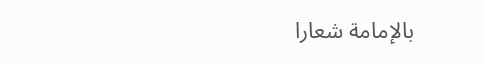بالإمامة شعارا